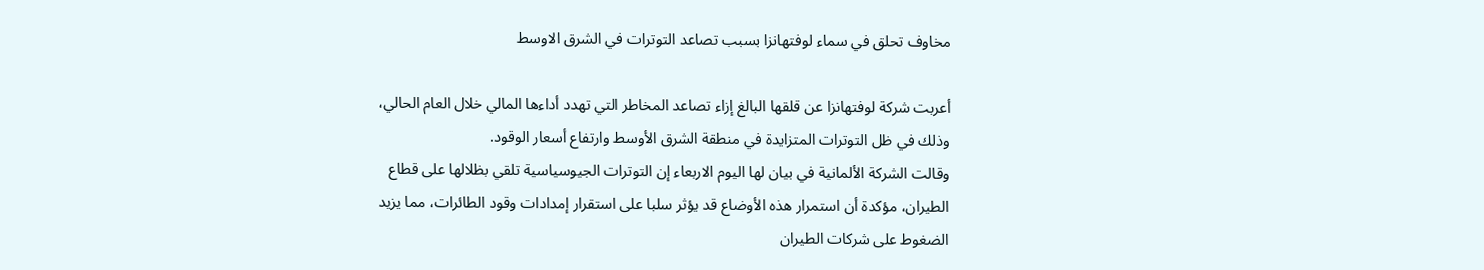مخاوف تحلق في سماء لوفتهانزا بسبب تصاعد التوترات في الشرق الاوسط

أعربت شركة لوفتهانزا عن قلقها البالغ إزاء تصاعد المخاطر التي تهدد أداءها المالي خلال العام الحالي، وذلك في ظل التوترات المتزايدة في منطقة الشرق الأوسط وارتفاع أسعار الوقود.
وقالت الشركة الألمانية في بيان لها اليوم الاربعاء إن التوترات الجيوسياسية تلقي بظلالها على قطاع الطيران، مؤكدة أن استمرار هذه الأوضاع قد يؤثر سلبا على استقرار إمدادات وقود الطائرات، مما يزيد الضغوط على شركات الطيران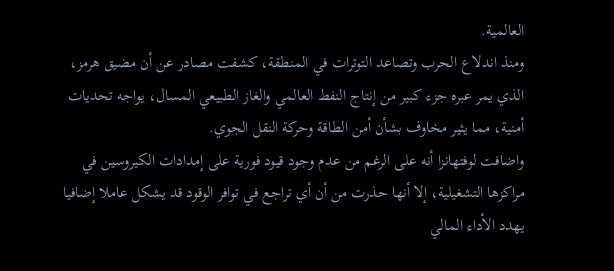العالمية.
ومنذ اندلاع الحرب وتصاعد التوترات في المنطقة، كشفت مصادر عن أن مضيق هرمز، الذي يمر عبره جزء كبير من إنتاج النفط العالمي والغاز الطبيعي المسال، يواجه تحديات أمنية، مما يثير مخاوف بشأن أمن الطاقة وحركة النقل الجوي.
واضافت لوفتهانزا أنه على الرغم من عدم وجود قيود فورية على إمدادات الكيروسين في مراكزها التشغيلية، إلا أنها حذرت من أن أي تراجع في توافر الوقود قد يشكل عاملا إضافيا يهدد الأداء المالي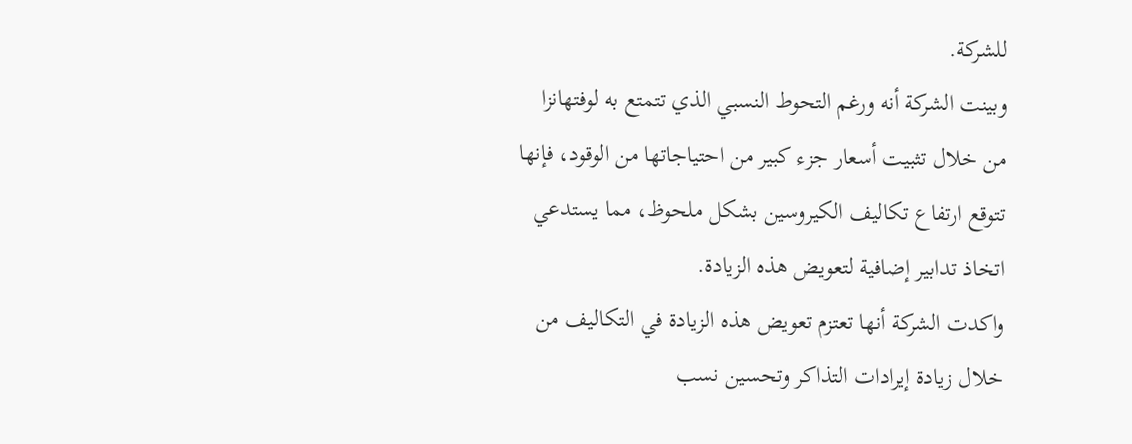للشركة.
وبينت الشركة أنه ورغم التحوط النسبي الذي تتمتع به لوفتهانزا من خلال تثبيت أسعار جزء كبير من احتياجاتها من الوقود، فإنها تتوقع ارتفاع تكاليف الكيروسين بشكل ملحوظ، مما يستدعي اتخاذ تدابير إضافية لتعويض هذه الزيادة.
واكدت الشركة أنها تعتزم تعويض هذه الزيادة في التكاليف من خلال زيادة إيرادات التذاكر وتحسين نسب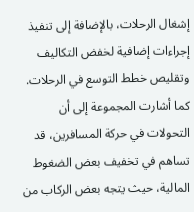إشغال الرحلات، بالإضافة إلى تنفيذ إجراءات إضافية لخفض التكاليف وتقليص خطط التوسع في الرحلات.
كما أشارت المجموعة إلى أن التحولات في حركة المسافرين، قد تساهم في تخفيف بعض الضغوط المالية، حيث يتجه بعض الركاب من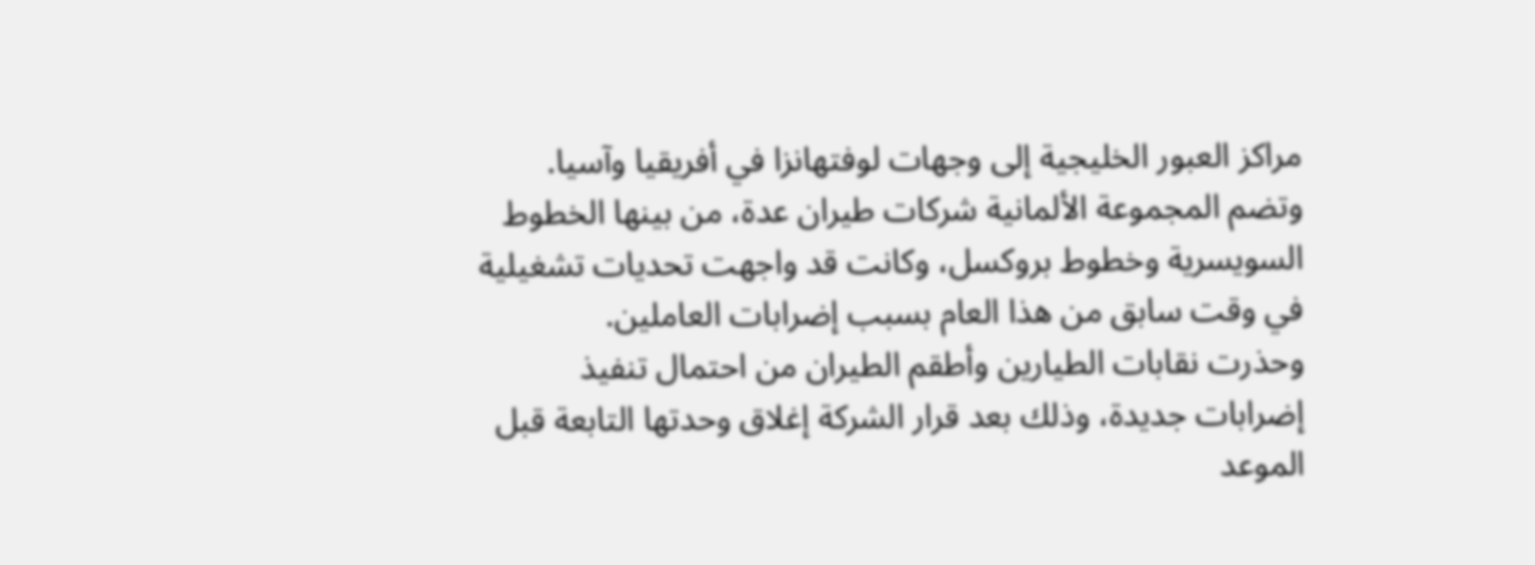مراكز العبور الخليجية إلى وجهات لوفتهانزا في أفريقيا وآسيا.
وتضم المجموعة الألمانية شركات طيران عدة، من بينها الخطوط السويسرية وخطوط بروكسل، وكانت قد واجهت تحديات تشغيلية في وقت سابق من هذا العام بسبب إضرابات العاملين.
وحذرت نقابات الطيارين وأطقم الطيران من احتمال تنفيذ إضرابات جديدة، وذلك بعد قرار الشركة إغلاق وحدتها التابعة قبل الموعد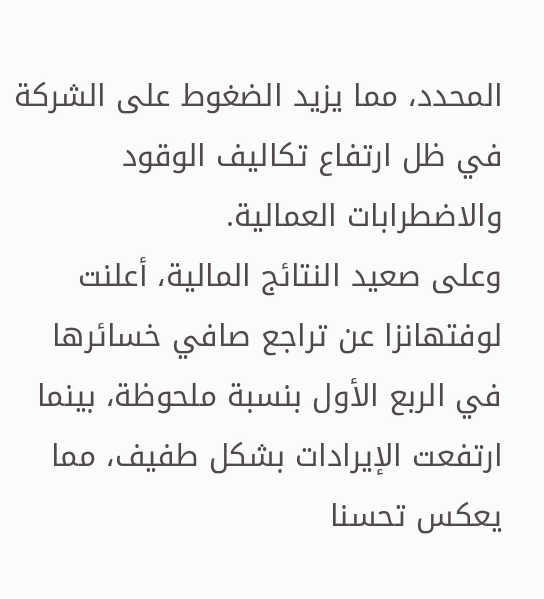المحدد، مما يزيد الضغوط على الشركة في ظل ارتفاع تكاليف الوقود والاضطرابات العمالية.
وعلى صعيد النتائج المالية، أعلنت لوفتهانزا عن تراجع صافي خسائرها في الربع الأول بنسبة ملحوظة، بينما ارتفعت الإيرادات بشكل طفيف، مما يعكس تحسنا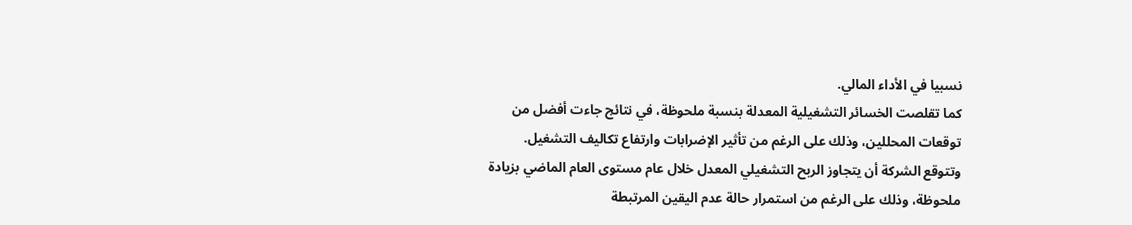نسبيا في الأداء المالي.
كما تقلصت الخسائر التشغيلية المعدلة بنسبة ملحوظة، في نتائج جاءت أفضل من توقعات المحللين، وذلك على الرغم من تأثير الإضرابات وارتفاع تكاليف التشغيل.
وتتوقع الشركة أن يتجاوز الربح التشغيلي المعدل خلال عام مستوى العام الماضي بزيادة ملحوظة، وذلك على الرغم من استمرار حالة عدم اليقين المرتبطة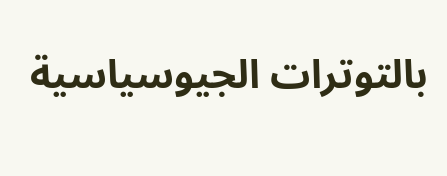بالتوترات الجيوسياسية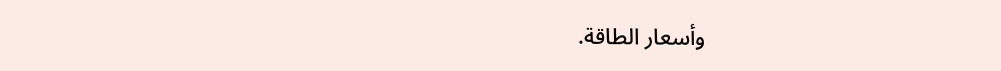وأسعار الطاقة.